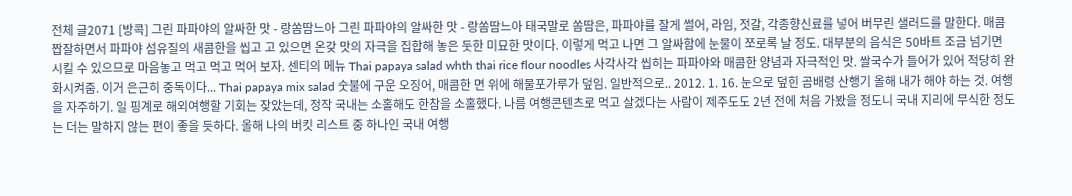전체 글2071 [방콕] 그린 파파야의 알싸한 맛 - 랑쏨땀느아 그린 파파야의 알싸한 맛 - 랑쏨땀느아 태국말로 쏨땀은, 파파야를 잘게 썰어, 라임, 젓갈, 각종향신료를 넣어 버무린 샐러드를 말한다. 매콤 짭잘하면서 파파야 섬유질의 새콤한을 씹고 고 있으면 온갖 맛의 자극을 집합해 놓은 둣한 미묘한 맛이다. 이렇게 먹고 나면 그 알싸함에 눈물이 쪼로록 날 정도. 대부분의 음식은 50바트 조금 넘기면 시킬 수 있으므로 마음놓고 먹고 먹고 먹어 보자. 센티의 메뉴 Thai papaya salad whth thai rice flour noodles 사각사각 씹히는 파파야와 매콤한 양념과 자극적인 맛. 쌀국수가 들어가 있어 적당히 완화시켜줌. 이거 은근히 중독이다... Thai papaya mix salad 숫불에 구운 오징어, 매콤한 면 위에 해물포가루가 덮임. 일반적으로.. 2012. 1. 16. 눈으로 덮힌 곰배령 산행기 올해 내가 해야 하는 것. 여행을 자주하기. 일 핑계로 해외여행할 기회는 잦았는데, 정작 국내는 소홀해도 한참을 소홀했다. 나름 여행콘텐츠로 먹고 살겠다는 사람이 제주도도 2년 전에 처음 가봤을 정도니 국내 지리에 무식한 정도는 더는 말하지 않는 편이 좋을 듯하다. 올해 나의 버킷 리스트 중 하나인 국내 여행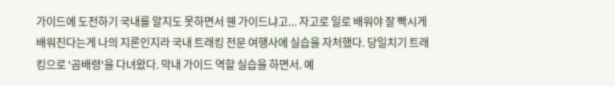가이드에 도전하기 국내를 알지도 못하면서 웬 가이드냐고... 자고로 일로 배워야 잘 빡시게 배워진다는게 나의 지론인지라 국내 트래킹 전문 여행사에 실습을 자처했다. 당일치기 트래킹으로 '곰배령'을 다녀왔다. 막내 가이드 역할 실습을 하면서. 예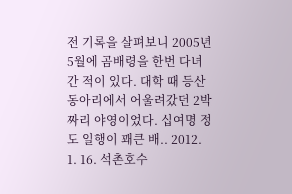전 기록을 살펴보니 2005년 5월에 곰배령을 한번 다녀간 적이 있다. 대학 때 등산 동아리에서 어울려갔던 2박 짜리 야영이었다. 십여명 정도 일행이 꽤큰 배.. 2012. 1. 16. 석촌호수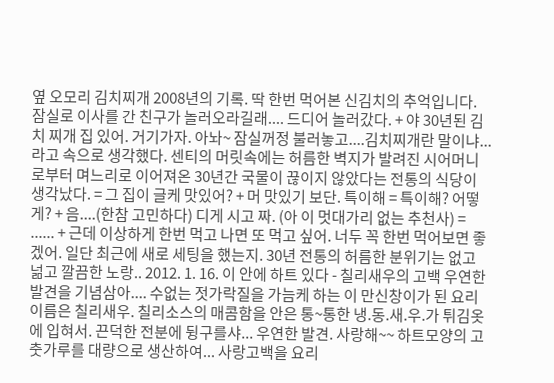옆 오모리 김치찌개 2008년의 기록. 딱 한번 먹어본 신김치의 추억입니다. 잠실로 이사를 간 친구가 놀러오라길래.... 드디어 놀러갔다. + 야 30년된 김치 찌개 집 있어. 거기가자. 아놔~ 잠실꺼정 불러놓고....김치찌개란 말이냐...라고 속으로 생각했다. 센티의 머릿속에는 허름한 벽지가 발려진 시어머니로부터 며느리로 이어져온 30년간 국물이 끊이지 않았다는 전통의 식당이 생각났다. = 그 집이 글케 맛있어? + 머 맛있기 보단. 특이해 = 특이해? 어떻게? + 음....(한참 고민하다) 디게 시고 짜. (아 이 멋대가리 없는 추천사) = ...... + 근데 이상하게 한번 먹고 나면 또 먹고 싶어. 너두 꼭 한번 먹어보면 좋겠어. 일단 최근에 새로 세팅을 했는지. 30년 전통의 허름한 분위기는 없고 넒고 깔끔한 노랑.. 2012. 1. 16. 이 안에 하트 있다 - 칠리새우의 고백 우연한 발견을 기념삼아.... 수없는 젓가락질을 가늠케 하는 이 만신창이가 된 요리이름은 칠리새우. 칠리소스의 매콤함을 안은 통~통한 냉.동.새.우.가 튀김옷에 입혀서. 끈덕한 전분에 뒹구를샤... 우연한 발견. 사랑해~~ 하트모양의 고춧가루를 대량으로 생산하여... 사랑고백을 요리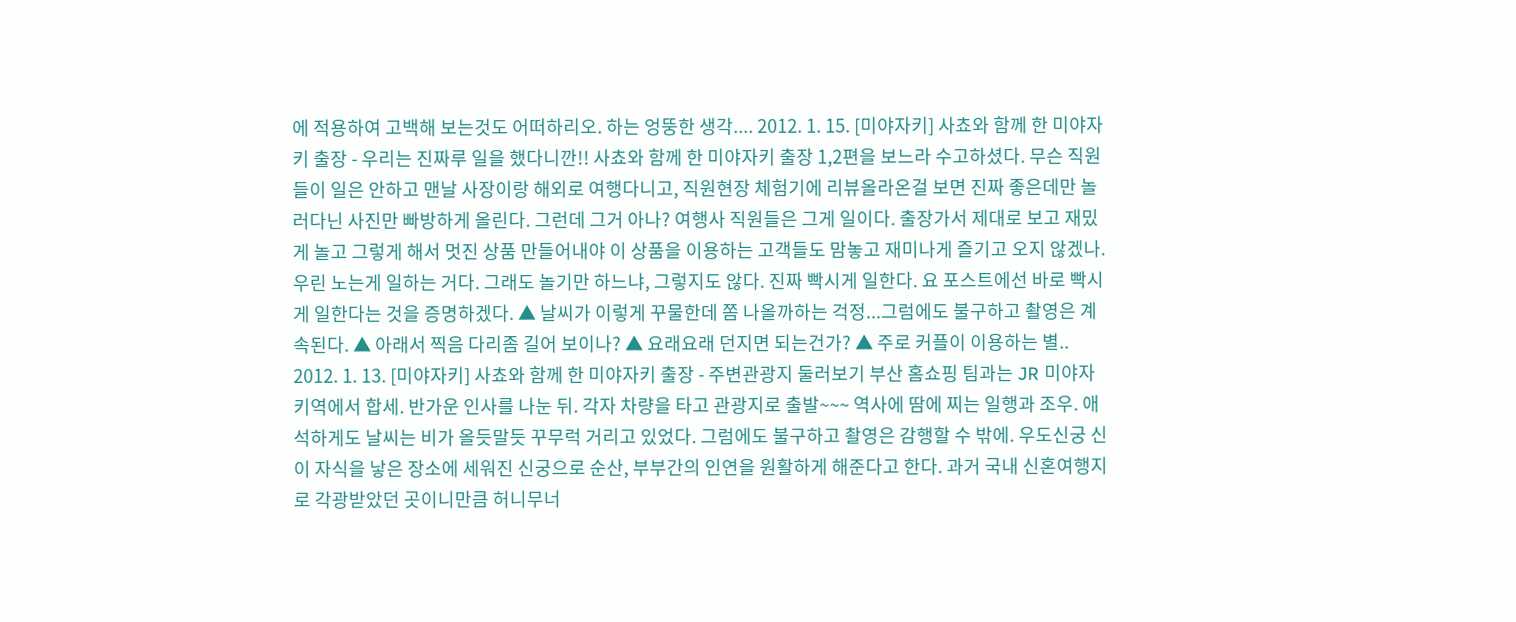에 적용하여 고백해 보는것도 어떠하리오. 하는 엉뚱한 생각.... 2012. 1. 15. [미야자키] 사쵸와 함께 한 미야자키 출장 - 우리는 진짜루 일을 했다니깐!! 사쵸와 함께 한 미야자키 출장 1,2편을 보느라 수고하셨다. 무슨 직원들이 일은 안하고 맨날 사장이랑 해외로 여행다니고, 직원현장 체험기에 리뷰올라온걸 보면 진짜 좋은데만 놀러다닌 사진만 빠방하게 올린다. 그런데 그거 아나? 여행사 직원들은 그게 일이다. 출장가서 제대로 보고 재밌게 놀고 그렇게 해서 멋진 상품 만들어내야 이 상품을 이용하는 고객들도 맘놓고 재미나게 즐기고 오지 않겠나. 우린 노는게 일하는 거다. 그래도 놀기만 하느냐, 그렇지도 않다. 진짜 빡시게 일한다. 요 포스트에선 바로 빡시게 일한다는 것을 증명하겠다. ▲ 날씨가 이렇게 꾸물한데 쫌 나올까하는 걱정...그럼에도 불구하고 촬영은 계속된다. ▲ 아래서 찍음 다리좀 길어 보이나? ▲ 요래요래 던지면 되는건가? ▲ 주로 커플이 이용하는 별.. 2012. 1. 13. [미야자키] 사쵸와 함께 한 미야자키 출장 - 주변관광지 둘러보기 부산 홈쇼핑 팀과는 JR 미야자키역에서 합세. 반가운 인사를 나눈 뒤. 각자 차량을 타고 관광지로 출발~~~ 역사에 땀에 찌는 일행과 조우. 애석하게도 날씨는 비가 올듯말듯 꾸무럭 거리고 있었다. 그럼에도 불구하고 촬영은 감행할 수 밖에. 우도신궁 신이 자식을 낳은 장소에 세워진 신궁으로 순산, 부부간의 인연을 원활하게 해준다고 한다. 과거 국내 신혼여행지로 각광받았던 곳이니만큼 허니무너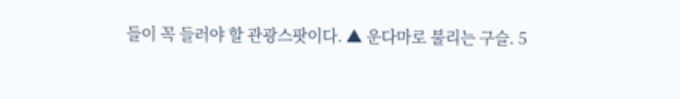들이 꼭 들러야 할 관광스팟이다. ▲ 운다마로 불리는 구슬. 5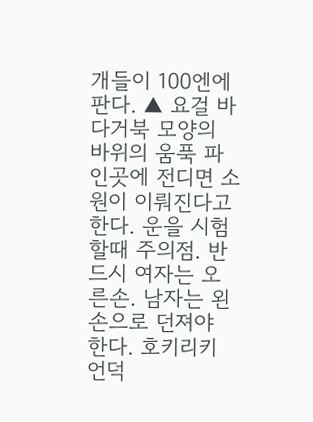개들이 100엔에 판다. ▲ 요걸 바다거북 모양의 바위의 움푹 파인곳에 전디면 소원이 이뤄진다고 한다. 운을 시험할때 주의점. 반드시 여자는 오른손. 남자는 왼손으로 던져야 한다. 호키리키 언덕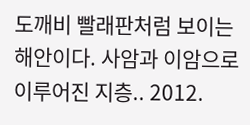도깨비 빨래판처럼 보이는 해안이다. 사암과 이암으로 이루어진 지층.. 2012.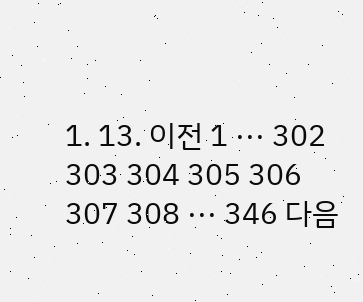1. 13. 이전 1 ··· 302 303 304 305 306 307 308 ··· 346 다음